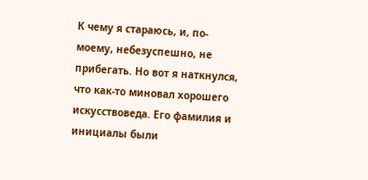К чему я стараюсь, и, по-моему, небезуспешно, не прибегать. Но вот я наткнулся, что как-то миновал хорошего искусствоведа. Его фамилия и инициалы были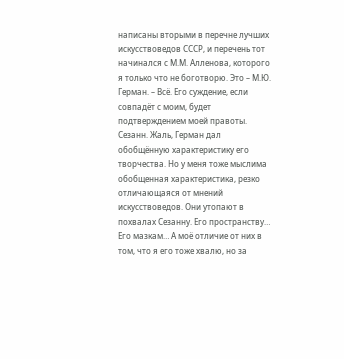написаны вторыми в перечне лучших искусствоведов СССР, и перечень тот начинался с М.М. Алленова, которого я только что не боготворю. Это – М.Ю. Герман. – Всё. Его суждение, если совпадёт с моим, будет подтверждением моей правоты. Сезанн. Жаль, Герман дал обобщённую характеристику его творчества. Но у меня тоже мыслима обобщенная характеристика, резко отличающаяся от мнений искусствоведов. Они утопают в похвалах Сезанну. Его пространству… Его мазкам… А моё отличие от них в том, что я его тоже хвалю, но за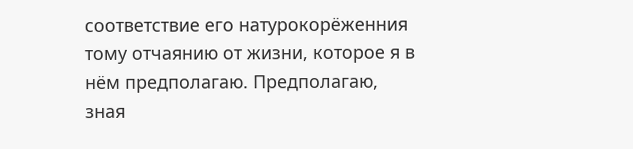соответствие его натурокорёженния тому отчаянию от жизни, которое я в нём предполагаю. Предполагаю, зная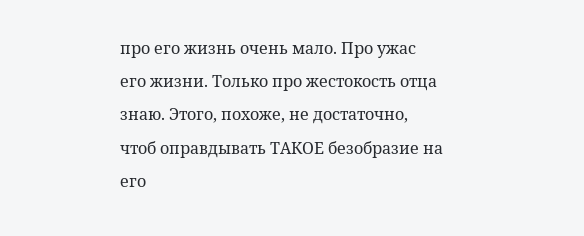про его жизнь очень мало. Про ужас его жизни. Только про жестокость отца знаю. Этого, похоже, не достаточно, чтоб оправдывать ТАКОЕ безобразие на его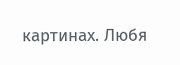картинах. Любя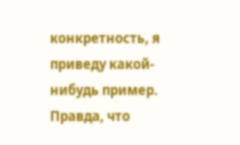конкретность, я приведу какой-нибудь пример. Правда, что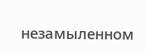незамыленном